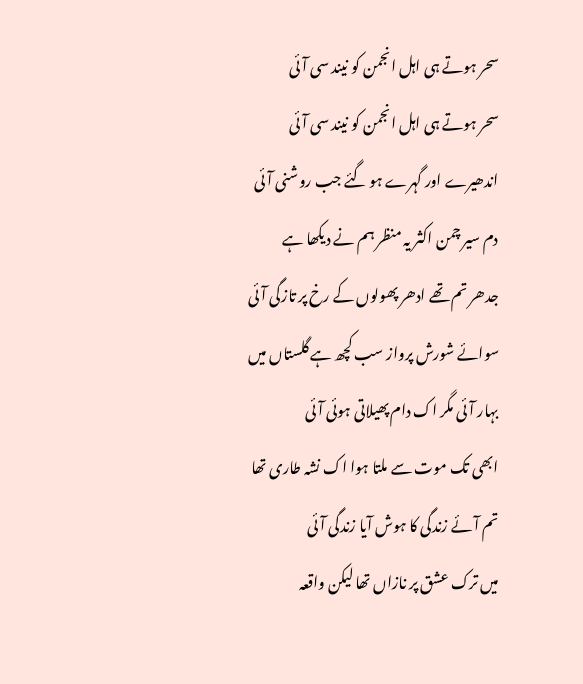سحر ہوتے ہی اہل انجمن کو نیند سی آئی
سحر ہوتے ہی اہل انجمن کو نیند سی آئی
اندھیرے اور گہرے ہو گئے جب روشنی آئی
دم سیر چمن اکثر یہ منظر ہم نے دیکھا ہے
جدھر تم تھے ادھر پھولوں کے رخ پر تازگی آئی
سوائے شورش پرواز سب کچھ ہے گلستاں میں
بہار آئی مگر اک دام پھیلاتی ہوئی آئی
ابھی تک موت سے ملتا ہوا اک نشہ طاری تھا
تم آئے زندگی کا ہوش آیا زندگی آئی
میں ترک عشق پر نازاں تھا لیکن واقعہ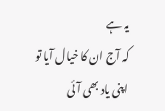یہ ہے
کہ آج ان کا خیال آیا تو اپنی یاد بھی آئی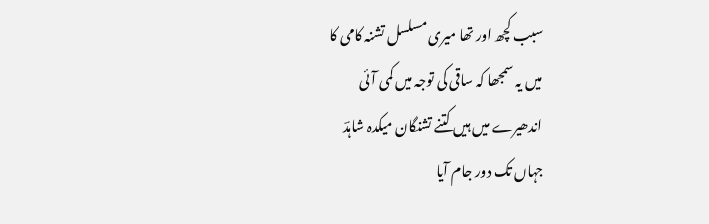سبب کچھ اور تھا میری مسلسل تشنہ کامی کا
میں یہ سمجھا کہ ساقی کی توجہ میں کمی آئی
اندھیرے میں ہیں کتنے تشنگان میکدہ شاہدؔ
جہاں تک دور جام آیا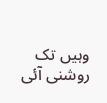وہیں تک روشنی آئی